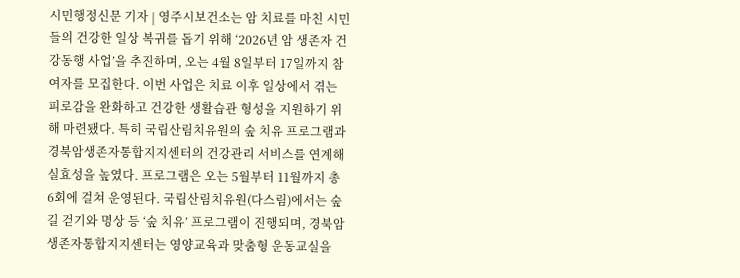시민행정신문 기자 | 영주시보건소는 암 치료를 마친 시민들의 건강한 일상 복귀를 돕기 위해 ‘2026년 암 생존자 건강동행 사업’을 추진하며, 오는 4월 8일부터 17일까지 참여자를 모집한다. 이번 사업은 치료 이후 일상에서 겪는 피로감을 완화하고 건강한 생활습관 형성을 지원하기 위해 마련됐다. 특히 국립산림치유원의 숲 치유 프로그램과 경북암생존자통합지지센터의 건강관리 서비스를 연계해 실효성을 높였다. 프로그램은 오는 5월부터 11월까지 총 6회에 걸쳐 운영된다. 국립산림치유원(다스림)에서는 숲길 걷기와 명상 등 ‘숲 치유’ 프로그램이 진행되며, 경북암생존자통합지지센터는 영양교육과 맞춤형 운동교실을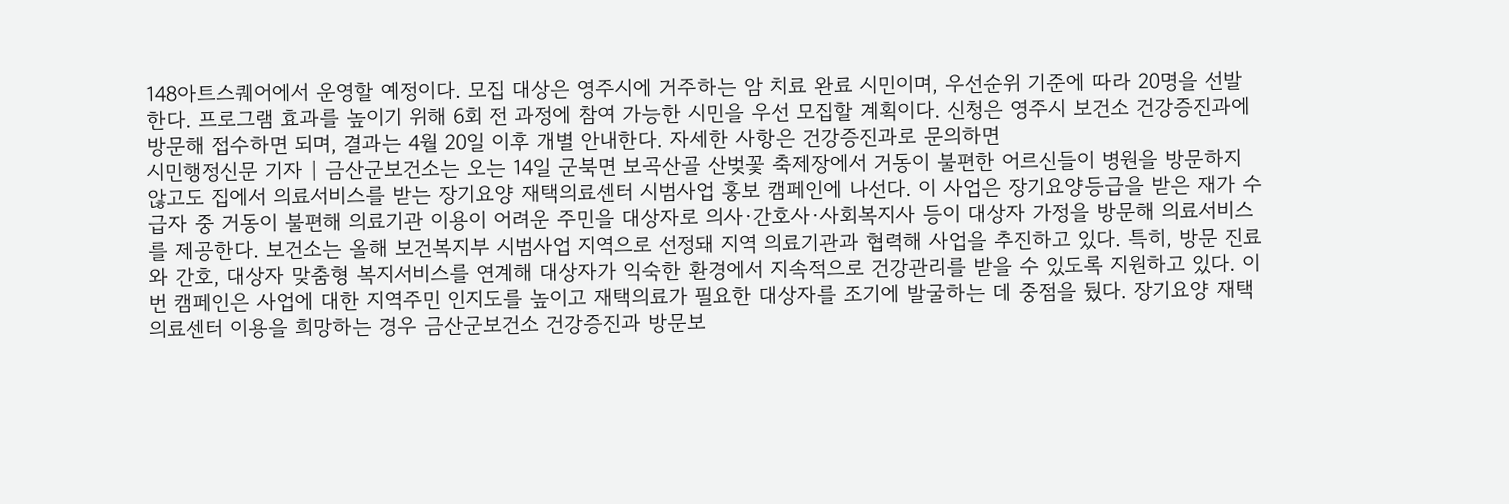148아트스퀘어에서 운영할 예정이다. 모집 대상은 영주시에 거주하는 암 치료 완료 시민이며, 우선순위 기준에 따라 20명을 선발한다. 프로그램 효과를 높이기 위해 6회 전 과정에 참여 가능한 시민을 우선 모집할 계획이다. 신청은 영주시 보건소 건강증진과에 방문해 접수하면 되며, 결과는 4월 20일 이후 개별 안내한다. 자세한 사항은 건강증진과로 문의하면
시민행정신문 기자 | 금산군보건소는 오는 14일 군북면 보곡산골 산벚꽃 축제장에서 거동이 불편한 어르신들이 병원을 방문하지 않고도 집에서 의료서비스를 받는 장기요양 재택의료센터 시범사업 홍보 캠페인에 나선다. 이 사업은 장기요양등급을 받은 재가 수급자 중 거동이 불편해 의료기관 이용이 어려운 주민을 대상자로 의사·간호사·사회복지사 등이 대상자 가정을 방문해 의료서비스를 제공한다. 보건소는 올해 보건복지부 시범사업 지역으로 선정돼 지역 의료기관과 협력해 사업을 추진하고 있다. 특히, 방문 진료와 간호, 대상자 맞춤형 복지서비스를 연계해 대상자가 익숙한 환경에서 지속적으로 건강관리를 받을 수 있도록 지원하고 있다. 이번 캠페인은 사업에 대한 지역주민 인지도를 높이고 재택의료가 필요한 대상자를 조기에 발굴하는 데 중점을 뒀다. 장기요양 재택의료센터 이용을 희망하는 경우 금산군보건소 건강증진과 방문보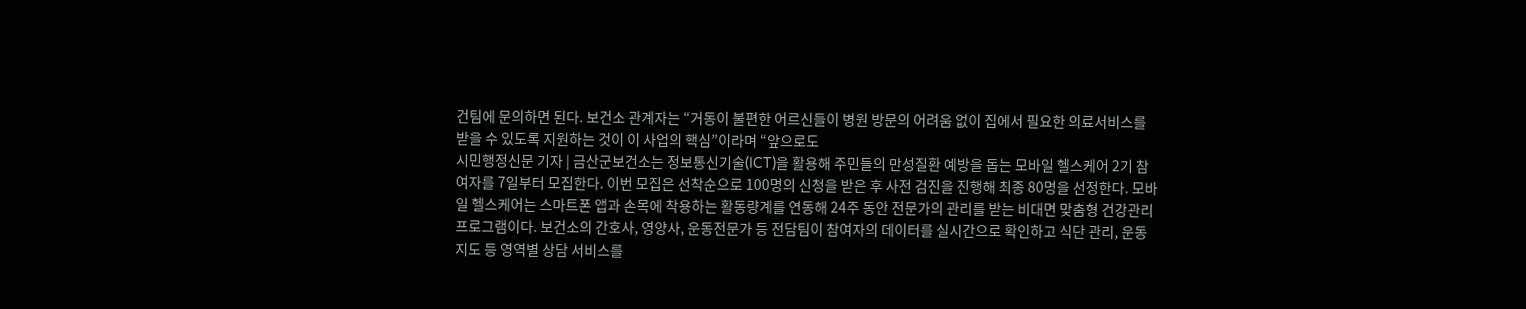건팀에 문의하면 된다. 보건소 관계자는 “거동이 불편한 어르신들이 병원 방문의 어려움 없이 집에서 필요한 의료서비스를 받을 수 있도록 지원하는 것이 이 사업의 핵심”이라며 “앞으로도
시민행정신문 기자 | 금산군보건소는 정보통신기술(ICT)을 활용해 주민들의 만성질환 예방을 돕는 모바일 헬스케어 2기 참여자를 7일부터 모집한다. 이번 모집은 선착순으로 100명의 신청을 받은 후 사전 검진을 진행해 최종 80명을 선정한다. 모바일 헬스케어는 스마트폰 앱과 손목에 착용하는 활동량계를 연동해 24주 동안 전문가의 관리를 받는 비대면 맞춤형 건강관리 프로그램이다. 보건소의 간호사, 영양사, 운동전문가 등 전담팀이 참여자의 데이터를 실시간으로 확인하고 식단 관리, 운동 지도 등 영역별 상담 서비스를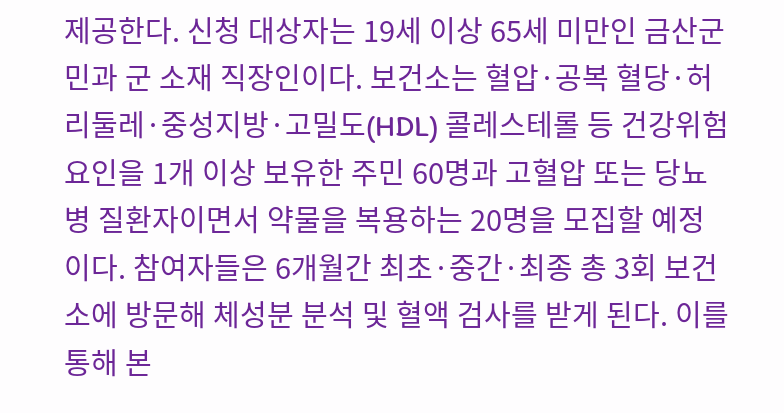제공한다. 신청 대상자는 19세 이상 65세 미만인 금산군민과 군 소재 직장인이다. 보건소는 혈압·공복 혈당·허리둘레·중성지방·고밀도(HDL) 콜레스테롤 등 건강위험 요인을 1개 이상 보유한 주민 60명과 고혈압 또는 당뇨병 질환자이면서 약물을 복용하는 20명을 모집할 예정이다. 참여자들은 6개월간 최초·중간·최종 총 3회 보건소에 방문해 체성분 분석 및 혈액 검사를 받게 된다. 이를 통해 본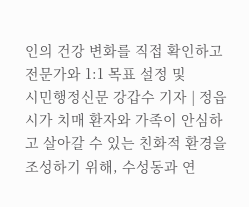인의 건강 변화를 직접 확인하고 전문가와 1:1 목표 설정 및
시민행정신문 강갑수 기자 | 정읍시가 치매 환자와 가족이 안심하고 살아갈 수 있는 친화적 환경을 조성하기 위해, 수성동과 연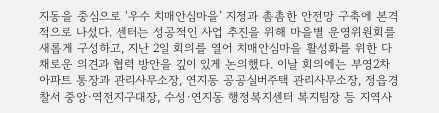지동을 중심으로 ‘우수 치매안심마을’ 지정과 촘촘한 안전망 구축에 본격적으로 나섰다. 센터는 성공적인 사업 추진을 위해 마을별 운영위원회를 새롭게 구성하고, 지난 2일 회의를 열어 치매안심마을 활성화를 위한 다채로운 의견과 협력 방안을 깊이 있게 논의했다. 이날 회의에는 부영2차아파트 통장과 관리사무소장, 연지동 공공실버주택 관리사무소장, 정읍경찰서 중앙·역전지구대장, 수성·연지동 행정복지센터 복지팀장 등 지역사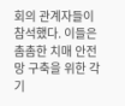회의 관계자들이 참석했다. 이들은 촘촘한 치매 안전망 구축을 위한 각 기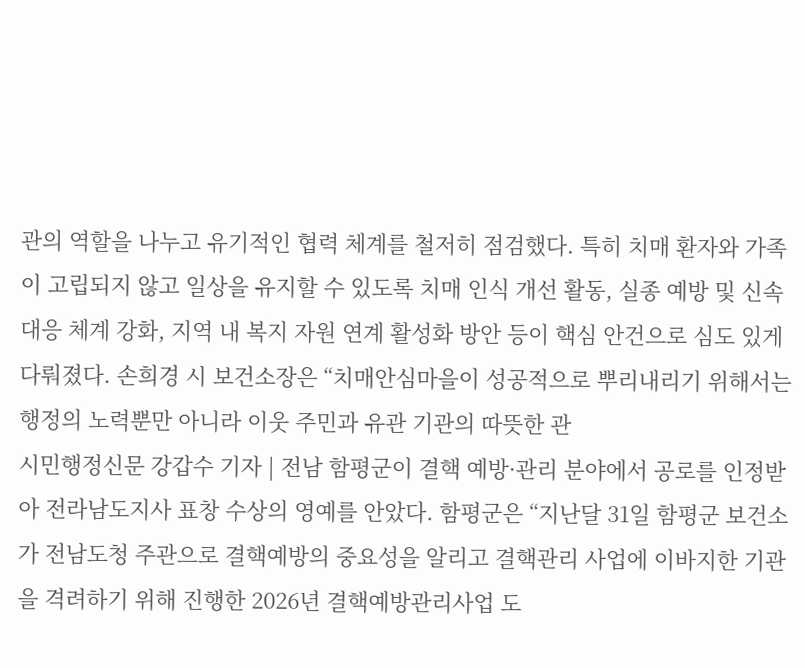관의 역할을 나누고 유기적인 협력 체계를 철저히 점검했다. 특히 치매 환자와 가족이 고립되지 않고 일상을 유지할 수 있도록 치매 인식 개선 활동, 실종 예방 및 신속 대응 체계 강화, 지역 내 복지 자원 연계 활성화 방안 등이 핵심 안건으로 심도 있게 다뤄졌다. 손희경 시 보건소장은 “치매안심마을이 성공적으로 뿌리내리기 위해서는 행정의 노력뿐만 아니라 이웃 주민과 유관 기관의 따뜻한 관
시민행정신문 강갑수 기자 | 전남 함평군이 결핵 예방·관리 분야에서 공로를 인정받아 전라남도지사 표창 수상의 영예를 안았다. 함평군은 “지난달 31일 함평군 보건소가 전남도청 주관으로 결핵예방의 중요성을 알리고 결핵관리 사업에 이바지한 기관을 격려하기 위해 진행한 2026년 결핵예방관리사업 도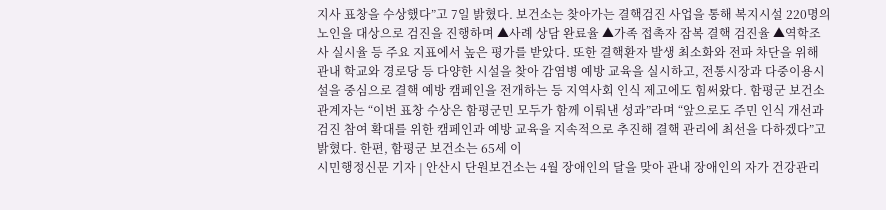지사 표창을 수상했다”고 7일 밝혔다. 보건소는 찾아가는 결핵검진 사업을 통해 복지시설 220명의 노인을 대상으로 검진을 진행하며 ▲사례 상담 완료율 ▲가족 접촉자 잠복 결핵 검진율 ▲역학조사 실시율 등 주요 지표에서 높은 평가를 받았다. 또한 결핵환자 발생 최소화와 전파 차단을 위해 관내 학교와 경로당 등 다양한 시설을 찾아 감염병 예방 교육을 실시하고, 전통시장과 다중이용시설을 중심으로 결핵 예방 캠페인을 전개하는 등 지역사회 인식 제고에도 힘써왔다. 함평군 보건소 관계자는 “이번 표창 수상은 함평군민 모두가 함께 이뤄낸 성과”라며 “앞으로도 주민 인식 개선과 검진 참여 확대를 위한 캠페인과 예방 교육을 지속적으로 추진해 결핵 관리에 최선을 다하겠다”고 밝혔다. 한편, 함평군 보건소는 65세 이
시민행정신문 기자 | 안산시 단원보건소는 4월 장애인의 달을 맞아 관내 장애인의 자가 건강관리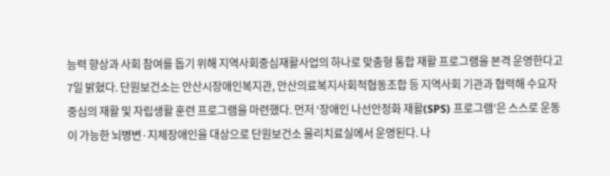능력 향상과 사회 참여를 돕기 위해 지역사회중심재활사업의 하나로 맞춤형 통합 재활 프로그램을 본격 운영한다고 7일 밝혔다. 단원보건소는 안산시장애인복지관, 안산의료복지사회적협동조합 등 지역사회 기관과 협력해 수요자 중심의 재활 및 자립생활 훈련 프로그램을 마련했다. 먼저 ‘장애인 나선안정화 재활(SPS) 프로그램’은 스스로 운동이 가능한 뇌병변·지체장애인을 대상으로 단원보건소 물리치료실에서 운영된다. 나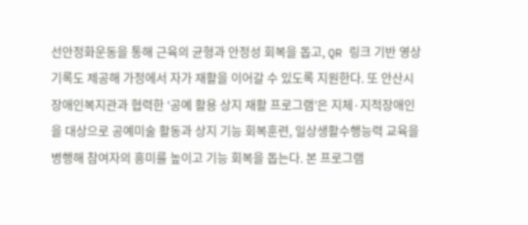선안정화운동을 통해 근육의 균형과 안정성 회복을 돕고, QR 링크 기반 영상 기록도 제공해 가정에서 자가 재활을 이어갈 수 있도록 지원한다. 또 안산시장애인복지관과 협력한 ‘공예 활용 상지 재활 프로그램’은 지체·지적장애인을 대상으로 공예미술 활동과 상지 기능 회복훈련, 일상생활수행능력 교육을 병행해 참여자의 흥미를 높이고 기능 회복을 돕는다. 본 프로그램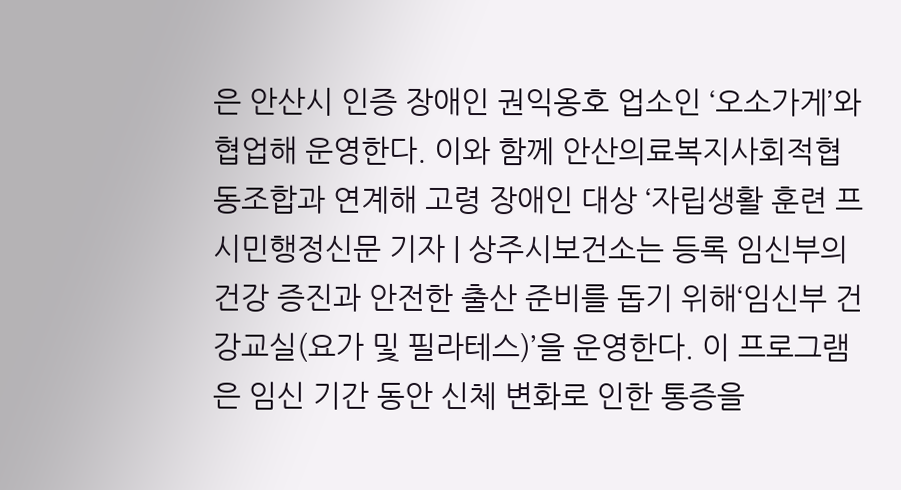은 안산시 인증 장애인 권익옹호 업소인 ‘오소가게’와 협업해 운영한다. 이와 함께 안산의료복지사회적협동조합과 연계해 고령 장애인 대상 ‘자립생활 훈련 프
시민행정신문 기자 | 상주시보건소는 등록 임신부의 건강 증진과 안전한 출산 준비를 돕기 위해‘임신부 건강교실(요가 및 필라테스)’을 운영한다. 이 프로그램은 임신 기간 동안 신체 변화로 인한 통증을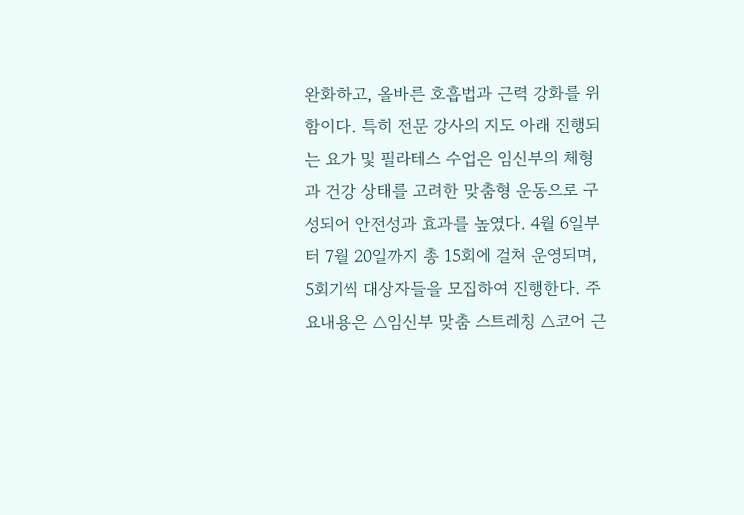완화하고, 올바른 호흡법과 근력 강화를 위함이다. 특히 전문 강사의 지도 아래 진행되는 요가 및 필라테스 수업은 임신부의 체형과 건강 상태를 고려한 맞춤형 운동으로 구성되어 안전성과 효과를 높였다. 4월 6일부터 7월 20일까지 총 15회에 걸쳐 운영되며, 5회기씩 대상자들을 모집하여 진행한다. 주요내용은 △임신부 맞춤 스트레칭 △코어 근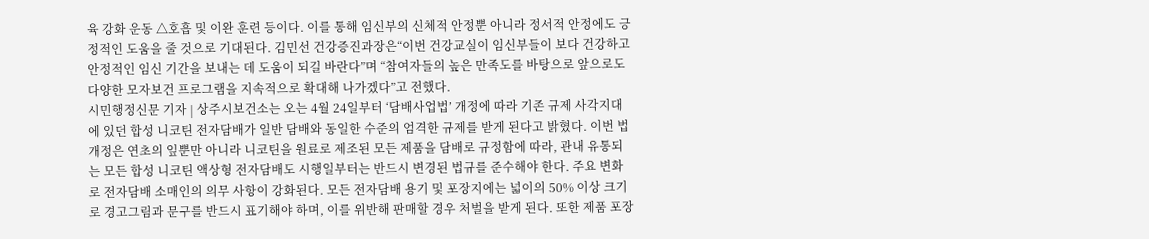육 강화 운동 △호흡 및 이완 훈련 등이다. 이를 통해 임신부의 신체적 안정뿐 아니라 정서적 안정에도 긍정적인 도움을 줄 것으로 기대된다. 김민선 건강증진과장은“이번 건강교실이 임신부들이 보다 건강하고 안정적인 임신 기간을 보내는 데 도움이 되길 바란다”며 “참여자들의 높은 만족도를 바탕으로 앞으로도 다양한 모자보건 프로그램을 지속적으로 확대해 나가겠다”고 전했다.
시민행정신문 기자 | 상주시보건소는 오는 4월 24일부터 ‘담배사업법’ 개정에 따라 기존 규제 사각지대에 있던 합성 니코틴 전자담배가 일반 담배와 동일한 수준의 엄격한 규제를 받게 된다고 밝혔다. 이번 법 개정은 연초의 잎뿐만 아니라 니코틴을 원료로 제조된 모든 제품을 담배로 규정함에 따라, 관내 유통되는 모든 합성 니코틴 액상형 전자담배도 시행일부터는 반드시 변경된 법규를 준수해야 한다. 주요 변화로 전자담배 소매인의 의무 사항이 강화된다. 모든 전자담배 용기 및 포장지에는 넓이의 50% 이상 크기로 경고그림과 문구를 반드시 표기해야 하며, 이를 위반해 판매할 경우 처벌을 받게 된다. 또한 제품 포장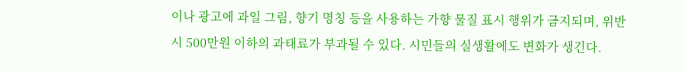이나 광고에 과일 그림, 향기 명칭 등을 사용하는 가향 물질 표시 행위가 금지되며, 위반 시 500만원 이하의 과태료가 부과될 수 있다. 시민들의 실생활에도 변화가 생긴다.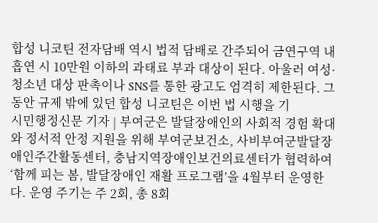합성 니코틴 전자담배 역시 법적 담배로 간주되어 금연구역 내 흡연 시 10만원 이하의 과태료 부과 대상이 된다. 아울러 여성·청소년 대상 판촉이나 SNS를 통한 광고도 엄격히 제한된다. 그동안 규제 밖에 있던 합성 니코틴은 이번 법 시행을 기
시민행정신문 기자 | 부여군은 발달장애인의 사회적 경험 확대와 정서적 안정 지원을 위해 부여군보건소, 사비부여군발달장애인주간활동센터, 충남지역장애인보건의료센터가 협력하여 ‘함께 피는 봄, 발달장애인 재활 프로그램’을 4월부터 운영한다. 운영 주기는 주 2회, 총 8회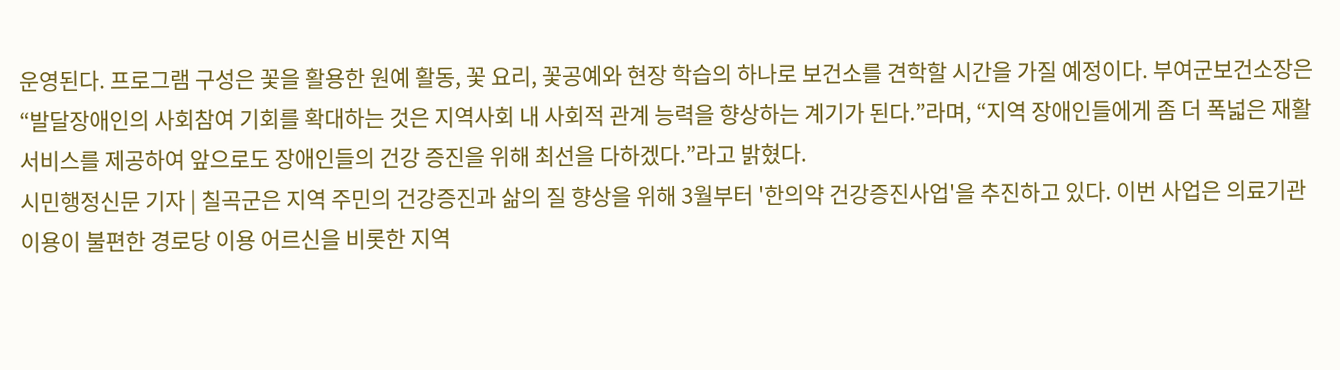운영된다. 프로그램 구성은 꽃을 활용한 원예 활동, 꽃 요리, 꽃공예와 현장 학습의 하나로 보건소를 견학할 시간을 가질 예정이다. 부여군보건소장은 “발달장애인의 사회참여 기회를 확대하는 것은 지역사회 내 사회적 관계 능력을 향상하는 계기가 된다.”라며, “지역 장애인들에게 좀 더 폭넓은 재활서비스를 제공하여 앞으로도 장애인들의 건강 증진을 위해 최선을 다하겠다.”라고 밝혔다.
시민행정신문 기자 | 칠곡군은 지역 주민의 건강증진과 삶의 질 향상을 위해 3월부터 '한의약 건강증진사업'을 추진하고 있다. 이번 사업은 의료기관 이용이 불편한 경로당 이용 어르신을 비롯한 지역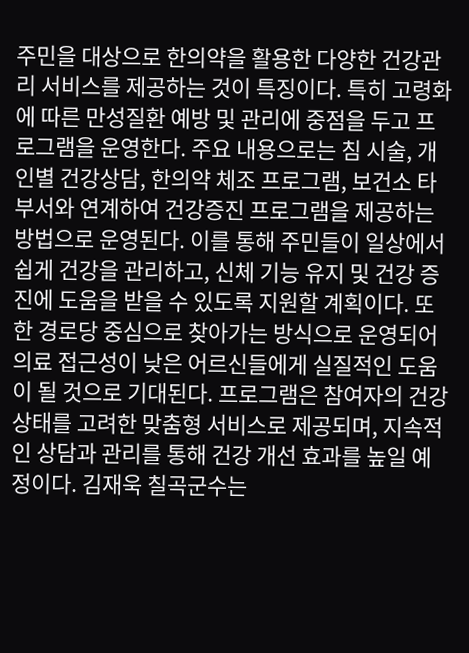주민을 대상으로 한의약을 활용한 다양한 건강관리 서비스를 제공하는 것이 특징이다. 특히 고령화에 따른 만성질환 예방 및 관리에 중점을 두고 프로그램을 운영한다. 주요 내용으로는 침 시술, 개인별 건강상담, 한의약 체조 프로그램, 보건소 타부서와 연계하여 건강증진 프로그램을 제공하는 방법으로 운영된다. 이를 통해 주민들이 일상에서 쉽게 건강을 관리하고, 신체 기능 유지 및 건강 증진에 도움을 받을 수 있도록 지원할 계획이다. 또한 경로당 중심으로 찾아가는 방식으로 운영되어 의료 접근성이 낮은 어르신들에게 실질적인 도움이 될 것으로 기대된다. 프로그램은 참여자의 건강 상태를 고려한 맞춤형 서비스로 제공되며, 지속적인 상담과 관리를 통해 건강 개선 효과를 높일 예정이다. 김재욱 칠곡군수는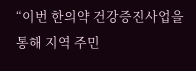“이번 한의약 건강증진사업을 통해 지역 주민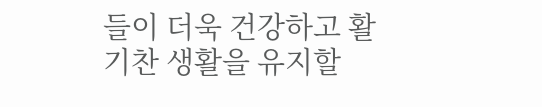들이 더욱 건강하고 활기찬 생활을 유지할